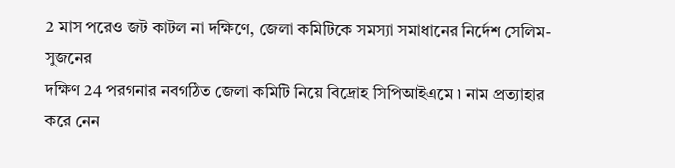2 মাস পরেও জট কাটল না দক্ষিণে, জেলা কমিটিকে সমস্যা সমাধানের নির্দেশ সেলিম-সুজনের
দক্ষিণ 24 পরগনার নবগঠিত জেলা কমিটি নিয়ে বিদ্রোহ সিপিআইএমে ৷ নাম প্রত্যাহার করে নেন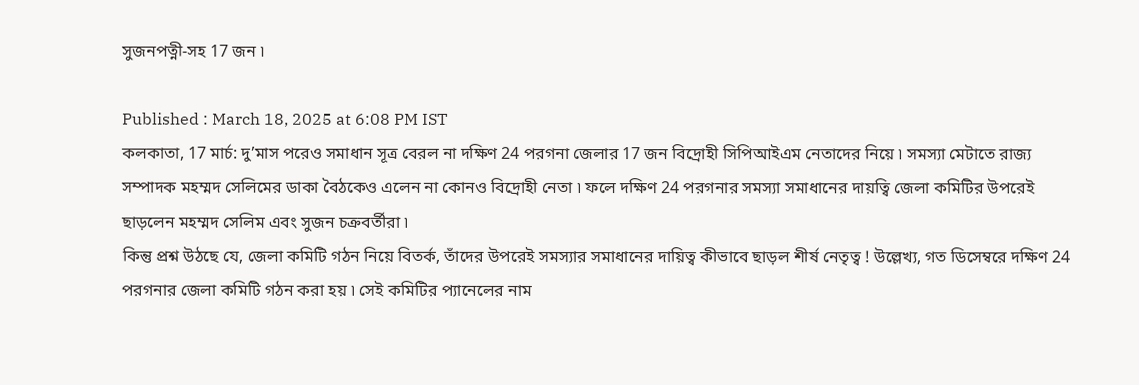সুজনপত্নী-সহ 17 জন ৷

Published : March 18, 2025 at 6:08 PM IST
কলকাতা, 17 মার্চ: দু’মাস পরেও সমাধান সূত্র বেরল না দক্ষিণ 24 পরগনা জেলার 17 জন বিদ্রোহী সিপিআইএম নেতাদের নিয়ে ৷ সমস্যা মেটাতে রাজ্য সম্পাদক মহম্মদ সেলিমের ডাকা বৈঠকেও এলেন না কোনও বিদ্রোহী নেতা ৷ ফলে দক্ষিণ 24 পরগনার সমস্যা সমাধানের দায়ত্বি জেলা কমিটির উপরেই ছাড়লেন মহম্মদ সেলিম এবং সুজন চক্রবর্তীরা ৷
কিন্তু প্রশ্ন উঠছে যে, জেলা কমিটি গঠন নিয়ে বিতর্ক, তাঁদের উপরেই সমস্যার সমাধানের দায়িত্ব কীভাবে ছাড়ল শীর্ষ নেতৃত্ব ! উল্লেখ্য, গত ডিসেম্বরে দক্ষিণ 24 পরগনার জেলা কমিটি গঠন করা হয় ৷ সেই কমিটির প্যানেলের নাম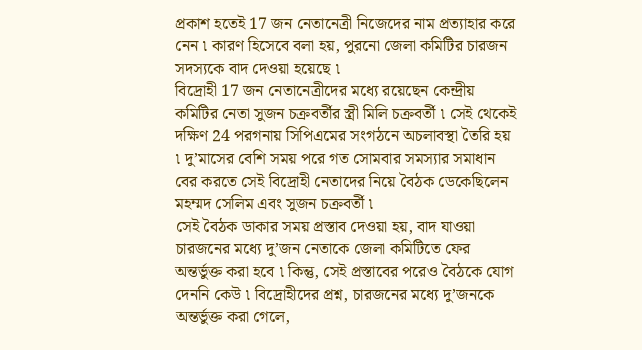প্রকাশ হতেই 17 জন নেতানেত্রী নিজেদের নাম প্রত্যাহার করে নেন ৷ কারণ হিসেবে বলা হয়, পুরনো জেলা কমিটির চারজন সদস্যকে বাদ দেওয়া হয়েছে ৷
বিদ্রোহী 17 জন নেতানেত্রীদের মধ্যে রয়েছেন কেন্দ্রীয় কমিটির নেতা সুজন চক্রবর্তীর স্ত্রী মিলি চক্রবর্তী ৷ সেই থেকেই দক্ষিণ 24 পরগনায় সিপিএমের সংগঠনে অচলাবস্থা তৈরি হয় ৷ দু’মাসের বেশি সময় পরে গত সোমবার সমস্যার সমাধান বের করতে সেই বিদ্রোহী নেতাদের নিয়ে বৈঠক ডেকেছিলেন মহম্মদ সেলিম এবং সুজন চক্রবর্তী ৷
সেই বৈঠক ডাকার সময় প্রস্তাব দেওয়া হয়, বাদ যাওয়া চারজনের মধ্যে দু’জন নেতাকে জেলা কমিটিতে ফের অন্তর্ভুক্ত করা হবে ৷ কিন্তু, সেই প্রস্তাবের পরেও বৈঠকে যোগ দেননি কেউ ৷ বিদ্রোহীদের প্রশ্ন, চারজনের মধ্যে দু’জনকে অন্তর্ভুক্ত করা গেলে,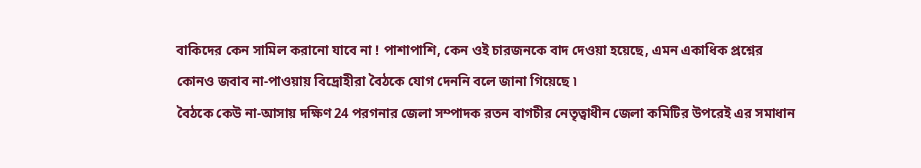বাকিদের কেন সামিল করানো যাবে না ! পাশাপাশি, কেন ওই চারজনকে বাদ দেওয়া হয়েছে, এমন একাধিক প্রশ্নের কোনও জবাব না-পাওয়ায় বিদ্রোহীরা বৈঠকে যোগ দেননি বলে জানা গিয়েছে ৷
বৈঠকে কেউ না-আসায় দক্ষিণ 24 পরগনার জেলা সম্পাদক রতন বাগচীর নেতৃত্বাধীন জেলা কমিটির উপরেই এর সমাধান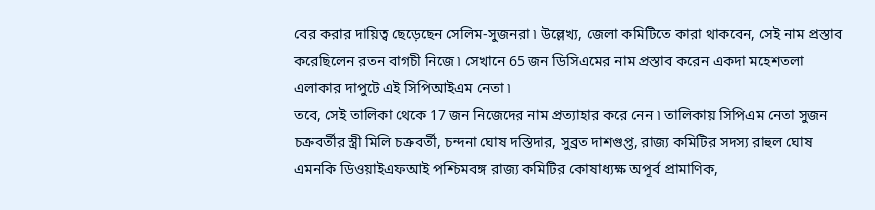বের করার দায়িত্ব ছেড়েছেন সেলিম-সুজনরা ৷ উল্লেখ্য, জেলা কমিটিতে কারা থাকবেন, সেই নাম প্রস্তাব করেছিলেন রতন বাগচী নিজে ৷ সেখানে 65 জন ডিসিএমের নাম প্রস্তাব করেন একদা মহেশতলা এলাকার দাপুটে এই সিপিআইএম নেতা ৷
তবে, সেই তালিকা থেকে 17 জন নিজেদের নাম প্রত্যাহার করে নেন ৷ তালিকায় সিপিএম নেতা সুজন চক্রবর্তীর স্ত্রী মিলি চক্রবর্তী, চন্দনা ঘোষ দস্তিদার, সুব্রত দাশগুপ্ত, রাজ্য কমিটির সদস্য রাহুল ঘোষ এমনকি ডিওয়াইএফআই পশ্চিমবঙ্গ রাজ্য কমিটির কোষাধ্যক্ষ অপূর্ব প্রামাণিক,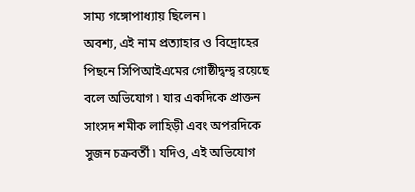সাম্য গঙ্গোপাধ্যায় ছিলেন ৷
অবশ্য, এই নাম প্রত্যাহার ও বিদ্রোহের পিছনে সিপিআইএমের গোষ্ঠীদ্বন্দ্ব রয়েছে বলে অভিযোগ ৷ যার একদিকে প্রাক্তন সাংসদ শমীক লাহিড়ী এবং অপরদিকে সুজন চক্রবর্তী ৷ যদিও, এই অভিযোগ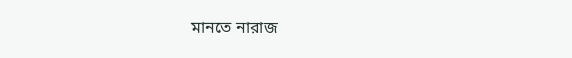মানতে নারাজ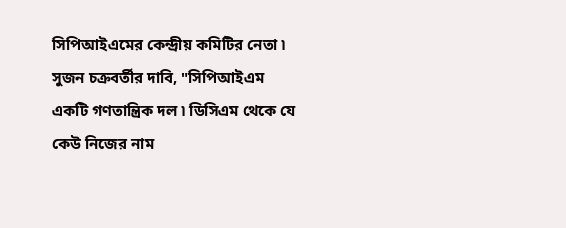সিপিআইএমের কেন্দ্রীয় কমিটির নেতা ৷ সুজন চক্রবর্তীর দাবি, "সিপিআইএম একটি গণতান্ত্রিক দল ৷ ডিসিএম থেকে যে কেউ নিজের নাম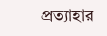প্রত্যাহার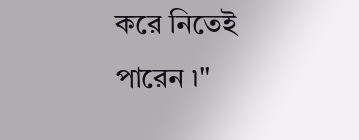করে নিতেই পারেন ৷"